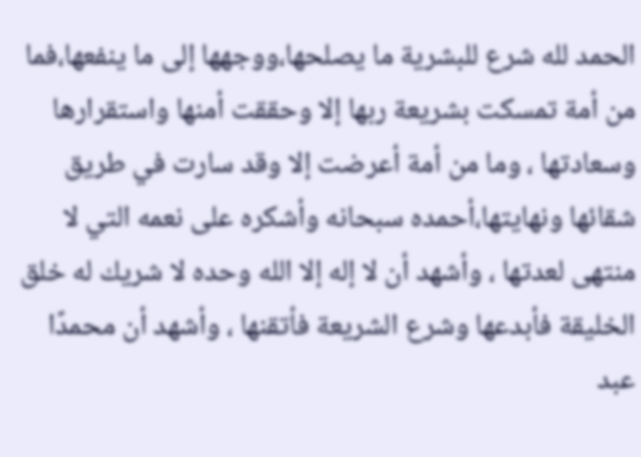الحمد لله شرع للبشرية ما يصلحها،ووجهها إلى ما ينفعها،فما من أمة تمسكت بشريعة ربها إلا وحققت أمنها واستقرارها وسعادتها ، وما من أمة أعرضت إلا وقد سارت في طريق شقائها ونهايتها،أحمده سبحانه وأشكره على نعمه التي لا منتهى لعدتها ، وأشهد أن لا إله إلا الله وحده لا شريك له خلق الخليقة فأبدعها وشرع الشريعة فأتقنها ، وأشهد أن محمدًا عبد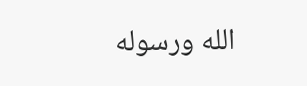الله ورسوله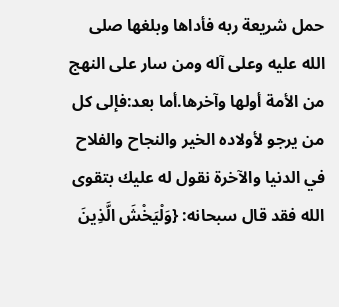حمل شريعة ربه فأداها وبلغها صلى الله عليه وعلى آله ومن سار على النهج من الأمة أولها وآخرها.أما بعد:فإلى كل من يرجو لأولاده الخير والنجاح والفلاح في الدنيا والآخرة نقول له عليك بتقوى الله فقد قال سبحانه: {وَلْيَخْشَ الَّذِينَ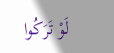لَوْ تَرَكُوا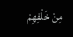مِنْ خَلْفِهِمْ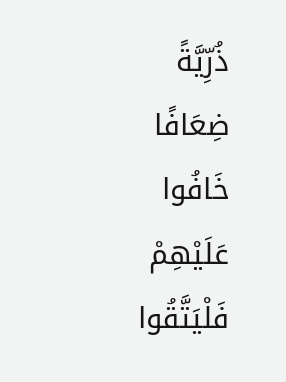ذُرِّيَّةً ضِعَافًا خَافُوا عَلَيْهِمْ فَلْيَتَّقُوا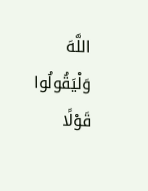اللَّهَ وَلْيَقُولُوا قَوْلًا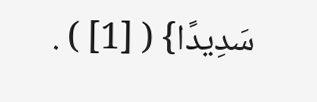سَدِيدًا} ( [1] ) .